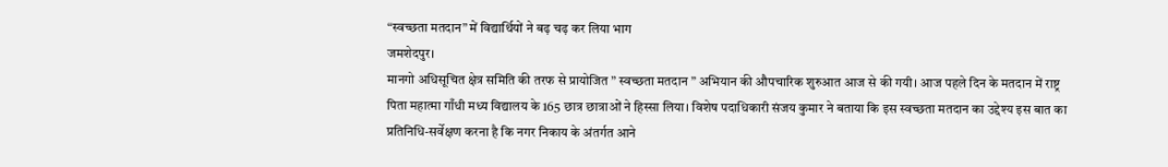“स्वच्छता मतदान” में विद्यार्थियों ने बढ़ चढ़ कर लिया भाग
जमशेदपुर।
मानगो अधिसूचित क्षेत्र समिति की तरफ से प्रायोजित ” स्वच्छता मतदान ” अभियान की औपचारिक शुरुआत आज से की गयी। आज पहले दिन के मतदान में राष्ट्र पिता महात्मा गाँधी मध्य विद्यालय के 165 छात्र छात्राओं ने हिस्सा लिया। विशेष पदाधिकारी संजय कुमार ने बताया कि इस स्वच्छता मतदान का उद्देश्य इस बात का प्रतिनिधि-सर्वेक्षण करना है कि नगर निकाय के अंतर्गत आने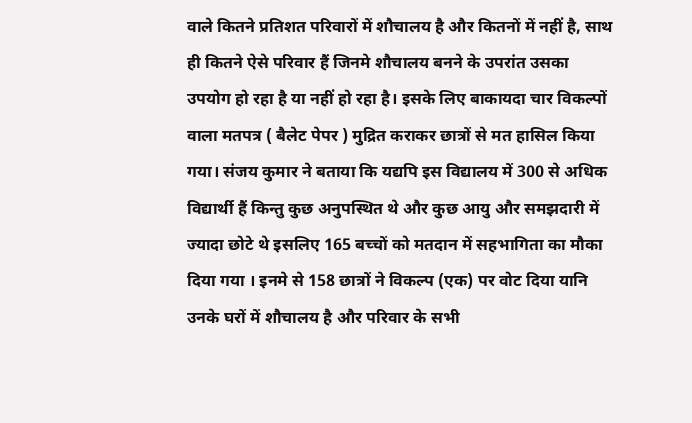वाले कितने प्रतिशत परिवारों में शौचालय है और कितनों में नहीं है, साथ ही कितने ऐसे परिवार हैं जिनमे शौचालय बनने के उपरांत उसका उपयोग हो रहा है या नहीं हो रहा है। इसके लिए बाकायदा चार विकल्पों वाला मतपत्र ( बैलेट पेपर ) मुद्रित कराकर छात्रों से मत हासिल किया गया। संजय कुमार ने बताया कि यद्यपि इस विद्यालय में 300 से अधिक विद्यार्थी हैं किन्तु कुछ अनुपस्थित थे और कुछ आयु और समझदारी में ज्यादा छोटे थे इसलिए 165 बच्चों को मतदान में सहभागिता का मौका दिया गया । इनमे से 158 छात्रों ने विकल्प (एक) पर वोट दिया यानि उनके घरों में शौचालय है और परिवार के सभी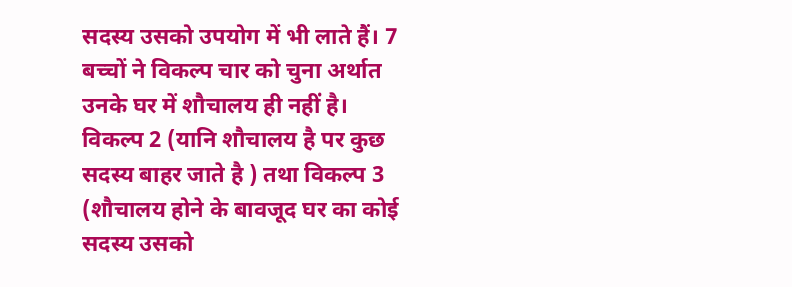सदस्य उसको उपयोग में भी लाते हैं। 7 बच्चों ने विकल्प चार को चुना अर्थात उनके घर में शौचालय ही नहीं है। विकल्प 2 (यानि शौचालय है पर कुछ सदस्य बाहर जाते है ) तथा विकल्प 3 (शौचालय होने के बावजूद घर का कोई सदस्य उसको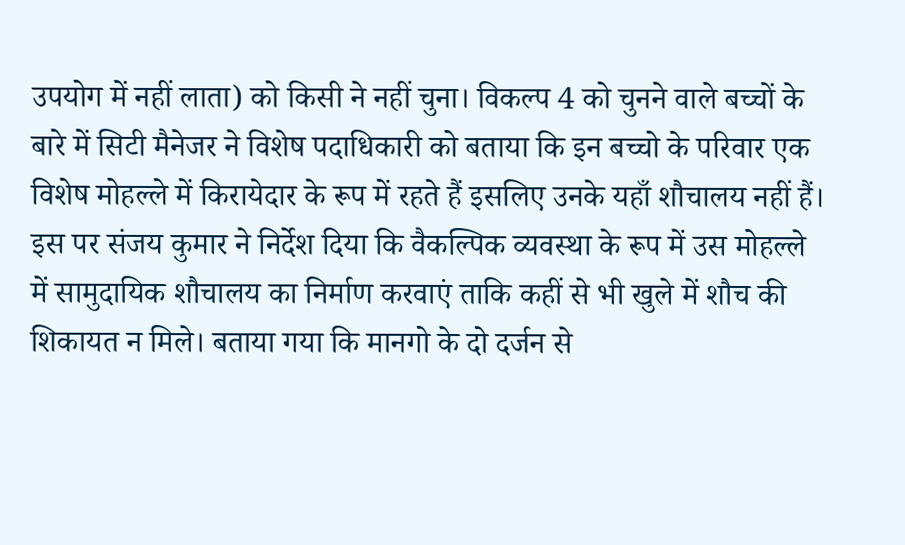उपयोग में नहीं लाता) को किसी ने नहीं चुना। विकल्प 4 को चुनने वाले बच्चों के बारे में सिटी मैनेजर ने विशेष पदाधिकारी को बताया कि इन बच्चो के परिवार एक विशेष मोहल्ले में किरायेदार के रूप में रहते हैं इसलिए उनके यहाँ शौचालय नहीं हैं। इस पर संजय कुमार ने निर्देश दिया कि वैकल्पिक व्यवस्था के रूप में उस मोहल्ले में सामुदायिक शौचालय का निर्माण करवाएं ताकि कहीं से भी खुले में शौच की शिकायत न मिले। बताया गया कि मानगो के दो दर्जन से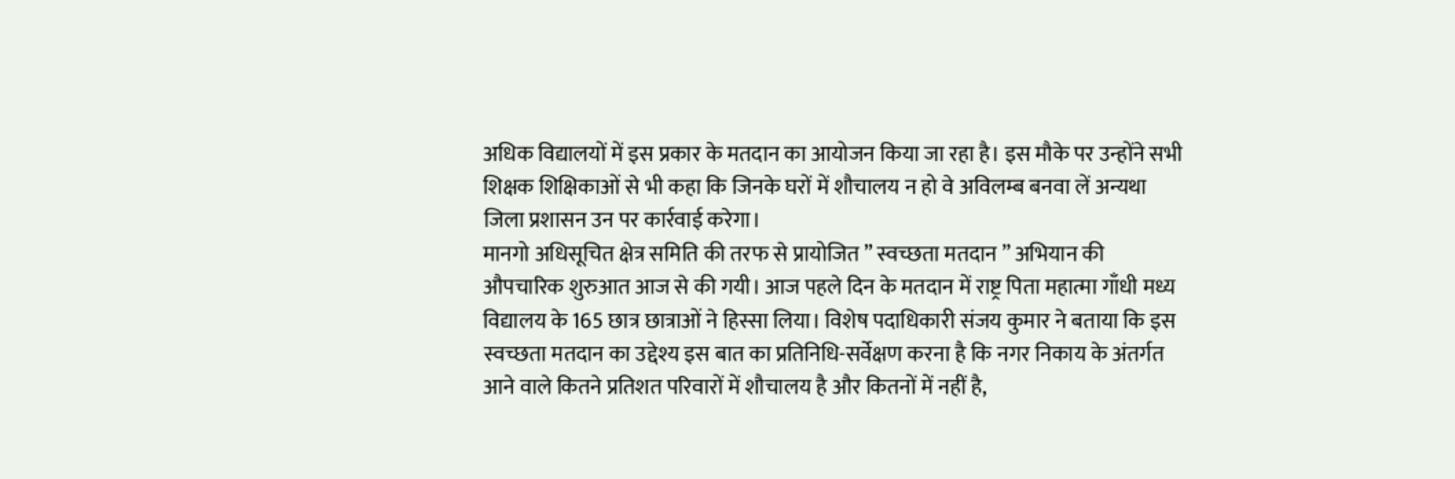अधिक विद्यालयों में इस प्रकार के मतदान का आयोजन किया जा रहा है। इस मौके पर उन्होंने सभी शिक्षक शिक्षिकाओं से भी कहा कि जिनके घरों में शौचालय न हो वे अविलम्ब बनवा लें अन्यथा जिला प्रशासन उन पर कार्रवाई करेगा।
मानगो अधिसूचित क्षेत्र समिति की तरफ से प्रायोजित ” स्वच्छता मतदान ” अभियान की औपचारिक शुरुआत आज से की गयी। आज पहले दिन के मतदान में राष्ट्र पिता महात्मा गाँधी मध्य विद्यालय के 165 छात्र छात्राओं ने हिस्सा लिया। विशेष पदाधिकारी संजय कुमार ने बताया कि इस स्वच्छता मतदान का उद्देश्य इस बात का प्रतिनिधि-सर्वेक्षण करना है कि नगर निकाय के अंतर्गत आने वाले कितने प्रतिशत परिवारों में शौचालय है और कितनों में नहीं है,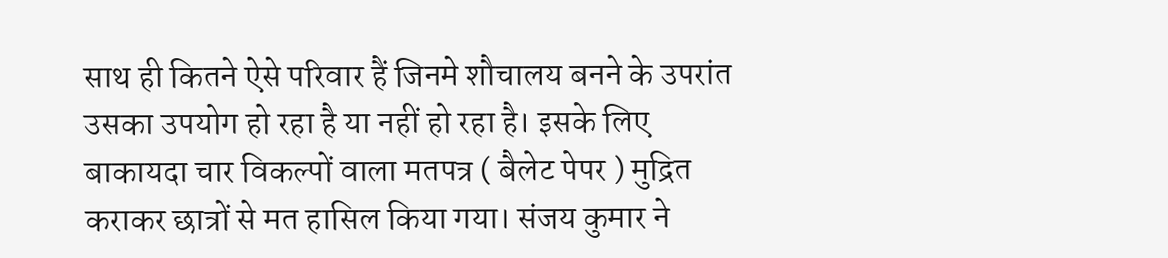साथ ही कितने ऐसे परिवार हैं जिनमे शौचालय बनने के उपरांत उसका उपयोग हो रहा है या नहीं हो रहा है। इसके लिए बाकायदा चार विकल्पों वाला मतपत्र ( बैलेट पेपर ) मुद्रित कराकर छात्रों से मत हासिल किया गया। संजय कुमार ने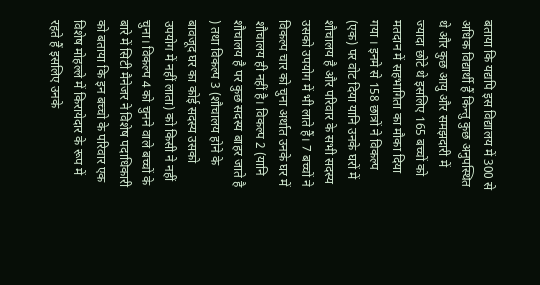बताया कि यद्यपि इस विद्यालय में 300 से अधिक विद्यार्थी हैं किन्तु कुछ अनुपस्थित थे और कुछ आयु और समझदारी में ज्यादा छोटे थे इसलिए 165 बच्चों को मतदान में सहभागिता का मौका दिया गया । इनमे से 158 छात्रों ने विकल्प (एक) पर वोट दिया यानि उनके घरों में शौचालय है और परिवार के सभी सदस्य उसको उपयोग में भी लाते हैं। 7 बच्चों ने विकल्प चार को चुना अर्थात उनके घर में शौचालय ही नहीं है। विकल्प 2 (यानि शौचालय है पर कुछ सदस्य बाहर जाते है ) तथा विकल्प 3 (शौचालय होने के बावजूद घर का कोई सदस्य उसको उपयोग में नहीं लाता) को किसी ने नहीं चुना। विकल्प 4 को चुनने वाले बच्चों के बारे में सिटी मैनेजर ने विशेष पदाधिकारी को बताया कि इन बच्चो के परिवार एक विशेष मोहल्ले में किरायेदार के रूप में रहते हैं इसलिए उनके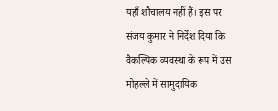यहाँ शौचालय नहीं हैं। इस पर संजय कुमार ने निर्देश दिया कि वैकल्पिक व्यवस्था के रूप में उस मोहल्ले में सामुदायिक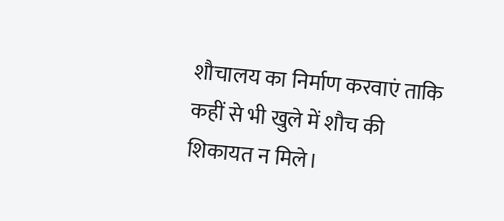शौचालय का निर्माण करवाएं ताकि कहीं से भी खुले में शौच की शिकायत न मिले।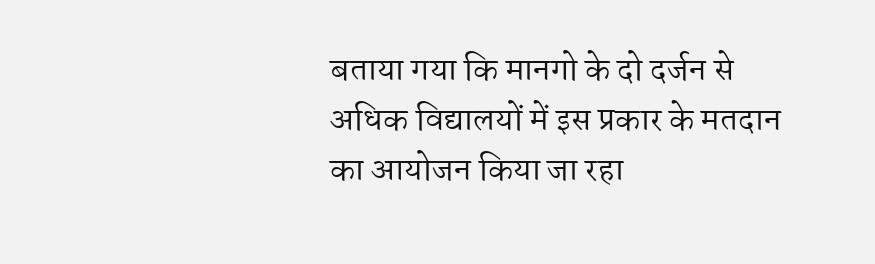बताया गया कि मानगो के दो दर्जन से अधिक विद्यालयों में इस प्रकार के मतदान का आयोजन किया जा रहा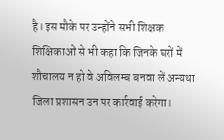है। इस मौके पर उन्होंने सभी शिक्षक शिक्षिकाओं से भी कहा कि जिनके घरों में शौचालय न हो वे अविलम्ब बनवा लें अन्यथा जिला प्रशासन उन पर कार्रवाई करेगा।